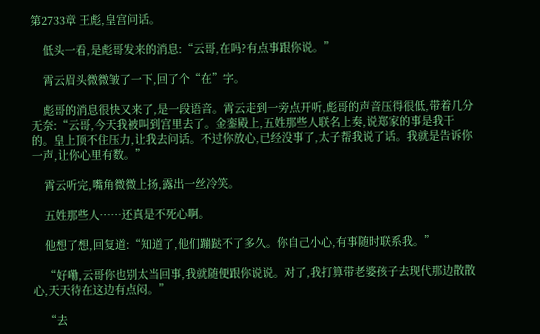第2733章 王彪,皇宫问话。

    低头一看,是彪哥发来的消息:“云哥,在吗?有点事跟你说。”

    霄云眉头微微皱了一下,回了个“在”字。

    彪哥的消息很快又来了,是一段语音。霄云走到一旁点开听,彪哥的声音压得很低,带着几分无奈:“云哥,今天我被叫到宫里去了。金銮殿上,五姓那些人联名上奏,说郑家的事是我干的。皇上顶不住压力,让我去问话。不过你放心,已经没事了,太子帮我说了话。我就是告诉你一声,让你心里有数。”

    霄云听完,嘴角微微上扬,露出一丝冷笑。

    五姓那些人……还真是不死心啊。

    他想了想,回复道:“知道了,他们蹦跶不了多久。你自己小心,有事随时联系我。”

    “好嘞,云哥你也别太当回事,我就随便跟你说说。对了,我打算带老婆孩子去现代那边散散心,天天待在这边有点闷。”

    “去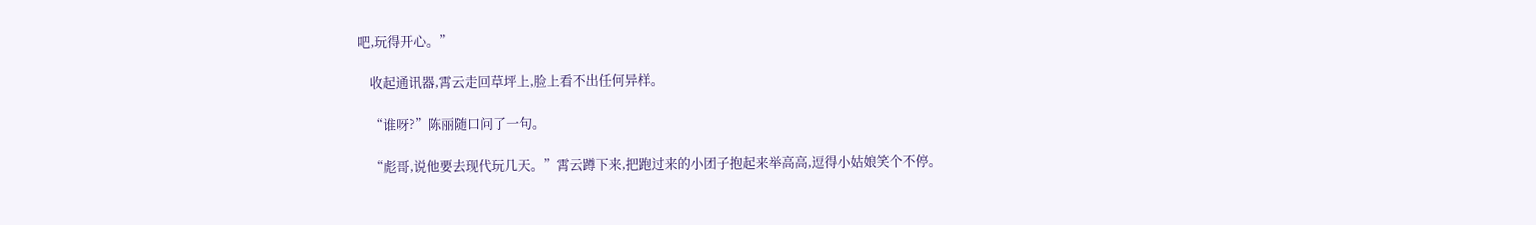吧,玩得开心。”

    收起通讯器,霄云走回草坪上,脸上看不出任何异样。

    “谁呀?”陈丽随口问了一句。

    “彪哥,说他要去现代玩几天。”霄云蹲下来,把跑过来的小团子抱起来举高高,逗得小姑娘笑个不停。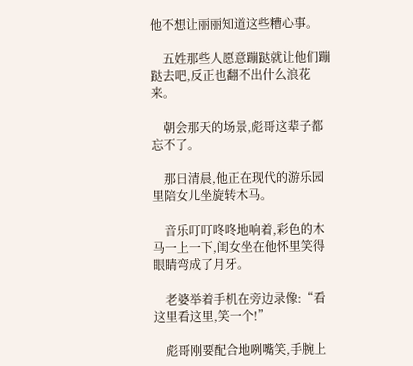他不想让丽丽知道这些糟心事。

    五姓那些人愿意蹦跶就让他们蹦跶去吧,反正也翻不出什么浪花来。

    朝会那天的场景,彪哥这辈子都忘不了。

    那日清晨,他正在现代的游乐园里陪女儿坐旋转木马。

    音乐叮叮咚咚地响着,彩色的木马一上一下,闺女坐在他怀里笑得眼睛弯成了月牙。

    老婆举着手机在旁边录像:“看这里看这里,笑一个!”

    彪哥刚要配合地咧嘴笑,手腕上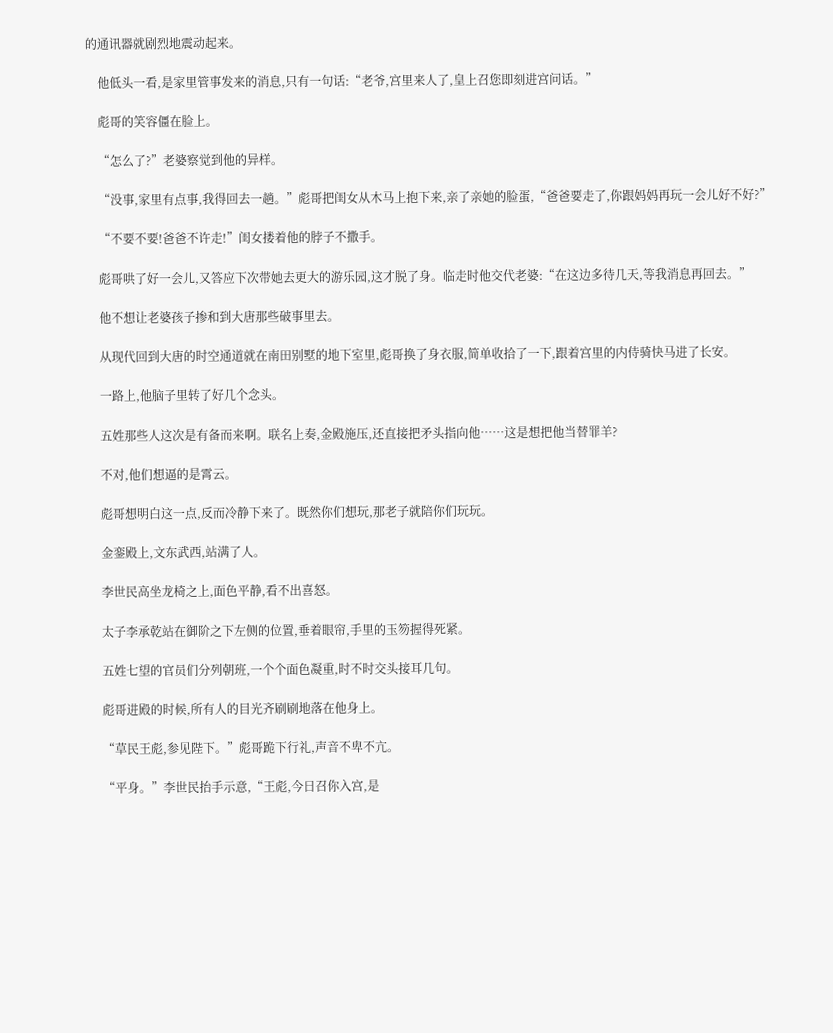的通讯器就剧烈地震动起来。

    他低头一看,是家里管事发来的消息,只有一句话:“老爷,宫里来人了,皇上召您即刻进宫问话。”

    彪哥的笑容僵在脸上。

    “怎么了?”老婆察觉到他的异样。

    “没事,家里有点事,我得回去一趟。”彪哥把闺女从木马上抱下来,亲了亲她的脸蛋,“爸爸要走了,你跟妈妈再玩一会儿好不好?”

    “不要不要!爸爸不许走!”闺女搂着他的脖子不撒手。

    彪哥哄了好一会儿,又答应下次带她去更大的游乐园,这才脱了身。临走时他交代老婆:“在这边多待几天,等我消息再回去。”

    他不想让老婆孩子掺和到大唐那些破事里去。

    从现代回到大唐的时空通道就在南田别墅的地下室里,彪哥换了身衣服,简单收拾了一下,跟着宫里的内侍骑快马进了长安。

    一路上,他脑子里转了好几个念头。

    五姓那些人这次是有备而来啊。联名上奏,金殿施压,还直接把矛头指向他……这是想把他当替罪羊?

    不对,他们想逼的是霄云。

    彪哥想明白这一点,反而冷静下来了。既然你们想玩,那老子就陪你们玩玩。

    金銮殿上,文东武西,站满了人。

    李世民高坐龙椅之上,面色平静,看不出喜怒。

    太子李承乾站在御阶之下左侧的位置,垂着眼帘,手里的玉笏握得死紧。

    五姓七望的官员们分列朝班,一个个面色凝重,时不时交头接耳几句。

    彪哥进殿的时候,所有人的目光齐刷刷地落在他身上。

    “草民王彪,参见陛下。”彪哥跪下行礼,声音不卑不亢。

    “平身。”李世民抬手示意,“王彪,今日召你入宫,是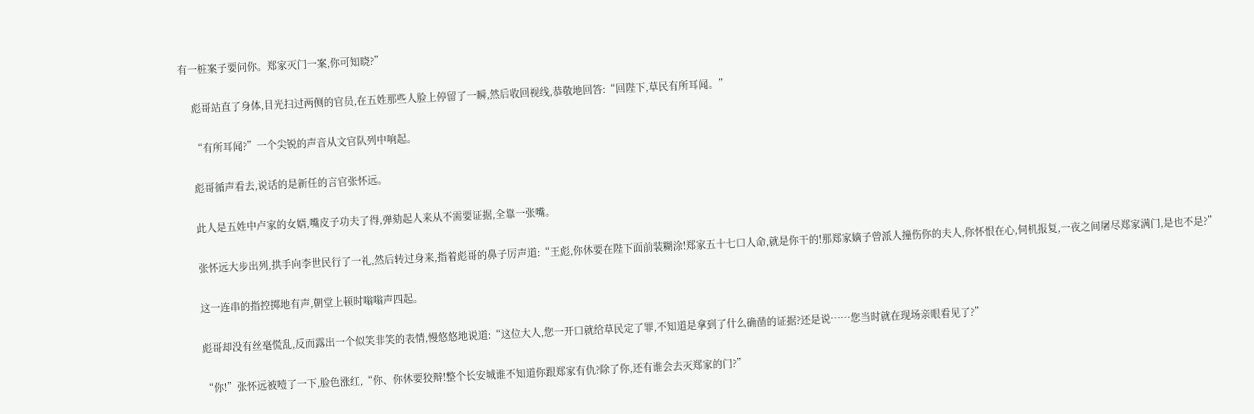有一桩案子要问你。郑家灭门一案,你可知晓?”

    彪哥站直了身体,目光扫过两侧的官员,在五姓那些人脸上停留了一瞬,然后收回视线,恭敬地回答:“回陛下,草民有所耳闻。”

    “有所耳闻?”一个尖锐的声音从文官队列中响起。

    彪哥循声看去,说话的是新任的言官张怀远。

    此人是五姓中卢家的女婿,嘴皮子功夫了得,弹劾起人来从不需要证据,全靠一张嘴。

    张怀远大步出列,拱手向李世民行了一礼,然后转过身来,指着彪哥的鼻子厉声道:“王彪,你休要在陛下面前装糊涂!郑家五十七口人命,就是你干的!那郑家嫡子曾派人撞伤你的夫人,你怀恨在心,伺机报复,一夜之间屠尽郑家满门,是也不是?”

    这一连串的指控掷地有声,朝堂上顿时嗡嗡声四起。

    彪哥却没有丝毫慌乱,反而露出一个似笑非笑的表情,慢悠悠地说道:“这位大人,您一开口就给草民定了罪,不知道是拿到了什么确凿的证据?还是说……您当时就在现场亲眼看见了?”

    “你!”张怀远被噎了一下,脸色涨红,“你、你休要狡辩!整个长安城谁不知道你跟郑家有仇?除了你,还有谁会去灭郑家的门?”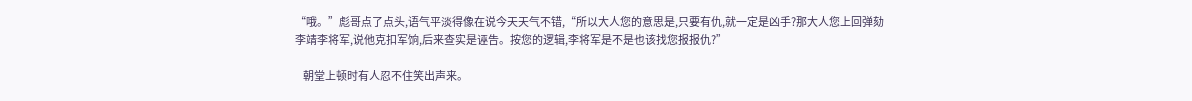“哦。”彪哥点了点头,语气平淡得像在说今天天气不错,“所以大人您的意思是,只要有仇,就一定是凶手?那大人您上回弹劾李靖李将军,说他克扣军饷,后来查实是诬告。按您的逻辑,李将军是不是也该找您报报仇?”

    朝堂上顿时有人忍不住笑出声来。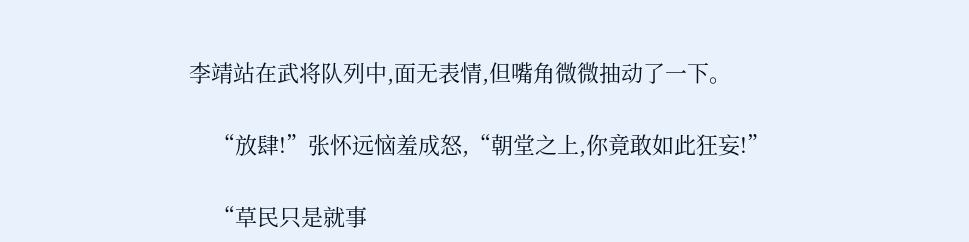李靖站在武将队列中,面无表情,但嘴角微微抽动了一下。

    “放肆!”张怀远恼羞成怒,“朝堂之上,你竟敢如此狂妄!”

    “草民只是就事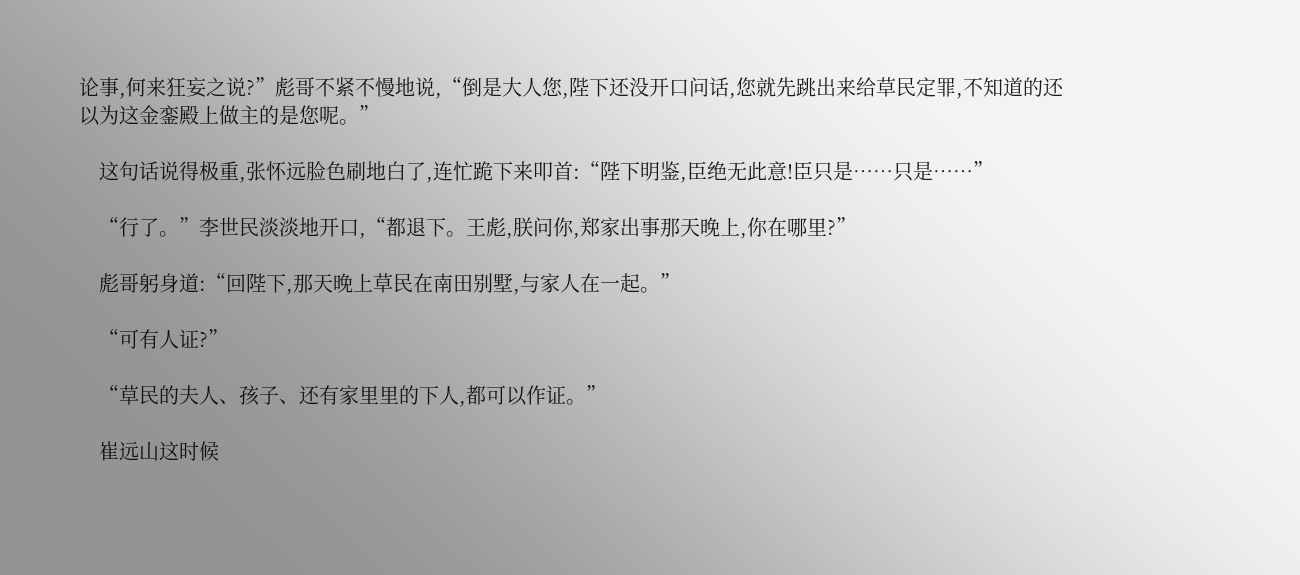论事,何来狂妄之说?”彪哥不紧不慢地说,“倒是大人您,陛下还没开口问话,您就先跳出来给草民定罪,不知道的还以为这金銮殿上做主的是您呢。”

    这句话说得极重,张怀远脸色刷地白了,连忙跪下来叩首:“陛下明鉴,臣绝无此意!臣只是……只是……”

    “行了。”李世民淡淡地开口,“都退下。王彪,朕问你,郑家出事那天晚上,你在哪里?”

    彪哥躬身道:“回陛下,那天晚上草民在南田别墅,与家人在一起。”

    “可有人证?”

    “草民的夫人、孩子、还有家里里的下人,都可以作证。”

    崔远山这时候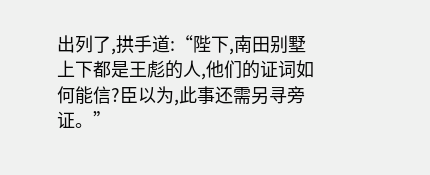出列了,拱手道:“陛下,南田别墅上下都是王彪的人,他们的证词如何能信?臣以为,此事还需另寻旁证。”